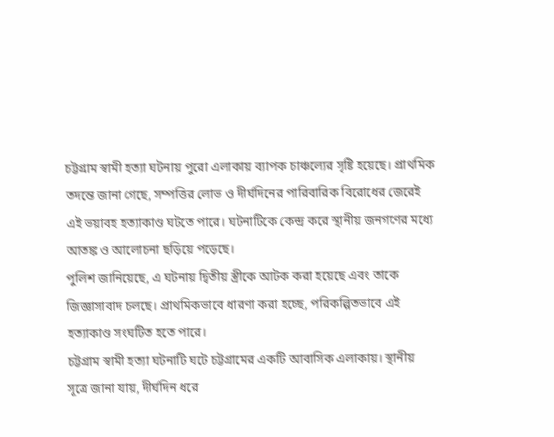চট্টগ্রাম স্বামী হত্যা ঘটনায় পুরো এলাকায় ব্যাপক চাঞ্চল্যের সৃষ্টি হয়েছে। প্রাথমিক তদন্তে জানা গেছে, সম্পত্তির লোভ ও দীর্ঘদিনের পারিবারিক বিরোধের জেরেই এই ভয়াবহ হত্যাকাণ্ড ঘটতে পারে। ঘটনাটিকে কেন্দ্র করে স্থানীয় জনগণের মধ্যে আতঙ্ক ও আলোচনা ছড়িয়ে পড়েছে।
পুলিশ জানিয়েছে, এ ঘটনায় দ্বিতীয় স্ত্রীকে আটক করা হয়েছে এবং তাকে জিজ্ঞাসাবাদ চলছে। প্রাথমিকভাবে ধারণা করা হচ্ছে, পরিকল্পিতভাবে এই হত্যাকাণ্ড সংঘটিত হতে পারে।
চট্টগ্রাম স্বামী হত্যা ঘটনাটি ঘটে চট্টগ্রামের একটি আবাসিক এলাকায়। স্থানীয় সূত্রে জানা যায়, দীর্ঘদিন ধরে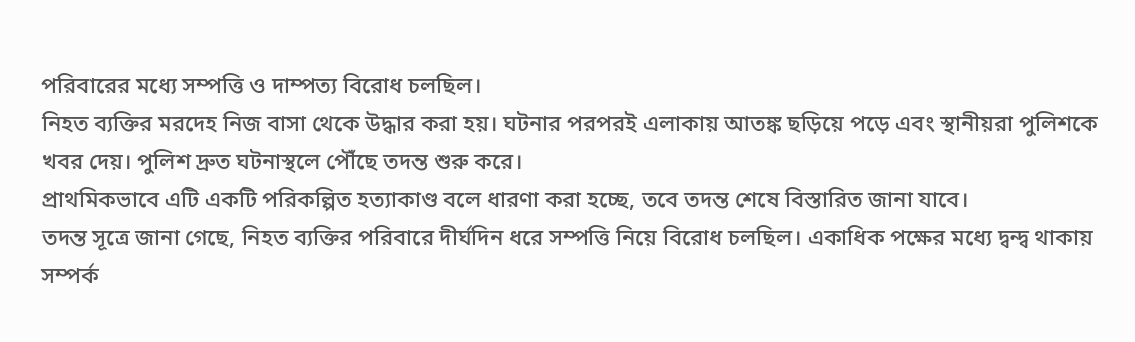পরিবারের মধ্যে সম্পত্তি ও দাম্পত্য বিরোধ চলছিল।
নিহত ব্যক্তির মরদেহ নিজ বাসা থেকে উদ্ধার করা হয়। ঘটনার পরপরই এলাকায় আতঙ্ক ছড়িয়ে পড়ে এবং স্থানীয়রা পুলিশকে খবর দেয়। পুলিশ দ্রুত ঘটনাস্থলে পৌঁছে তদন্ত শুরু করে।
প্রাথমিকভাবে এটি একটি পরিকল্পিত হত্যাকাণ্ড বলে ধারণা করা হচ্ছে, তবে তদন্ত শেষে বিস্তারিত জানা যাবে।
তদন্ত সূত্রে জানা গেছে, নিহত ব্যক্তির পরিবারে দীর্ঘদিন ধরে সম্পত্তি নিয়ে বিরোধ চলছিল। একাধিক পক্ষের মধ্যে দ্বন্দ্ব থাকায় সম্পর্ক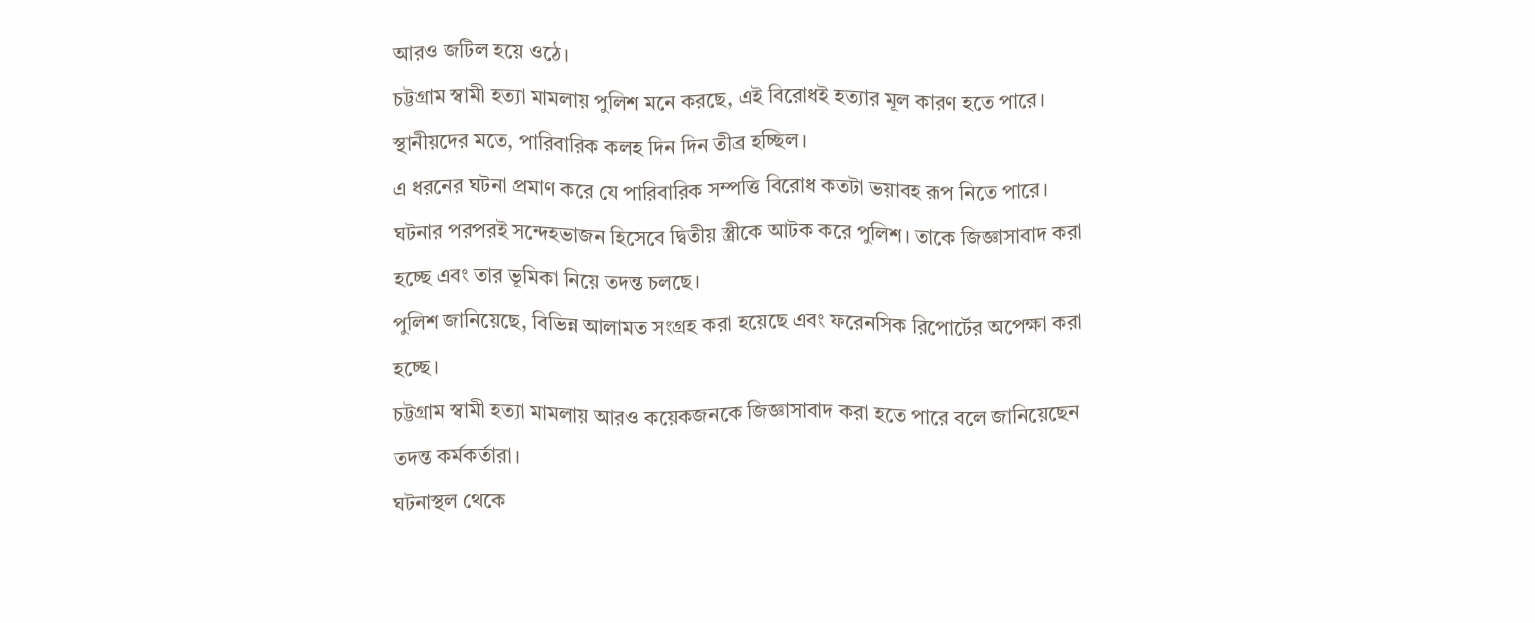আরও জটিল হয়ে ওঠে।
চট্টগ্রাম স্বামী হত্যা মামলায় পুলিশ মনে করছে, এই বিরোধই হত্যার মূল কারণ হতে পারে। স্থানীয়দের মতে, পারিবারিক কলহ দিন দিন তীব্র হচ্ছিল।
এ ধরনের ঘটনা প্রমাণ করে যে পারিবারিক সম্পত্তি বিরোধ কতটা ভয়াবহ রূপ নিতে পারে।
ঘটনার পরপরই সন্দেহভাজন হিসেবে দ্বিতীয় স্ত্রীকে আটক করে পুলিশ। তাকে জিজ্ঞাসাবাদ করা হচ্ছে এবং তার ভূমিকা নিয়ে তদন্ত চলছে।
পুলিশ জানিয়েছে, বিভিন্ন আলামত সংগ্রহ করা হয়েছে এবং ফরেনসিক রিপোর্টের অপেক্ষা করা হচ্ছে।
চট্টগ্রাম স্বামী হত্যা মামলায় আরও কয়েকজনকে জিজ্ঞাসাবাদ করা হতে পারে বলে জানিয়েছেন তদন্ত কর্মকর্তারা।
ঘটনাস্থল থেকে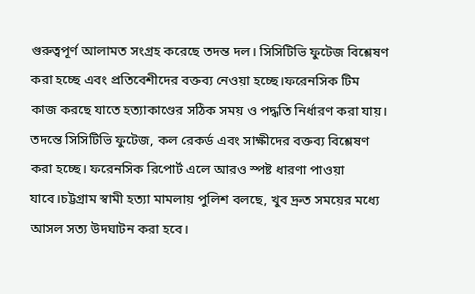গুরুত্বপূর্ণ আলামত সংগ্রহ করেছে তদন্ত দল। সিসিটিভি ফুটেজ বিশ্লেষণ করা হচ্ছে এবং প্রতিবেশীদের বক্তব্য নেওয়া হচ্ছে।ফরেনসিক টিম কাজ করছে যাতে হত্যাকাণ্ডের সঠিক সময় ও পদ্ধতি নির্ধারণ করা যায়।
তদন্তে সিসিটিভি ফুটেজ, কল রেকর্ড এবং সাক্ষীদের বক্তব্য বিশ্লেষণ করা হচ্ছে। ফরেনসিক রিপোর্ট এলে আরও স্পষ্ট ধারণা পাওয়া যাবে।চট্টগ্রাম স্বামী হত্যা মামলায় পুলিশ বলছে, খুব দ্রুত সময়ের মধ্যে আসল সত্য উদঘাটন করা হবে।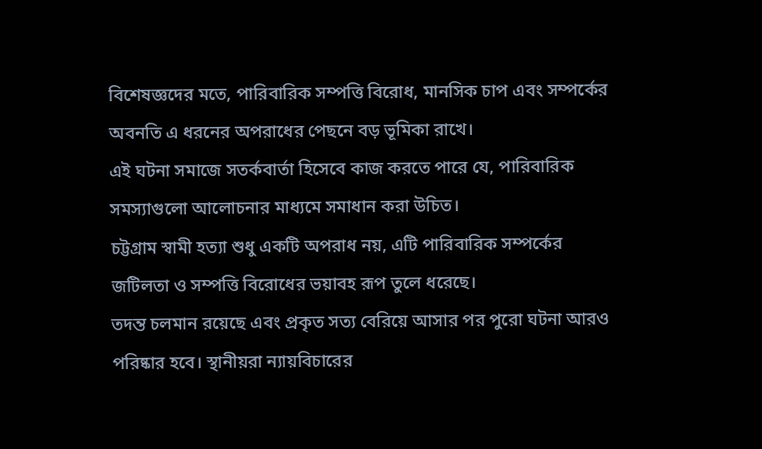বিশেষজ্ঞদের মতে, পারিবারিক সম্পত্তি বিরোধ, মানসিক চাপ এবং সম্পর্কের অবনতি এ ধরনের অপরাধের পেছনে বড় ভূমিকা রাখে।
এই ঘটনা সমাজে সতর্কবার্তা হিসেবে কাজ করতে পারে যে, পারিবারিক সমস্যাগুলো আলোচনার মাধ্যমে সমাধান করা উচিত।
চট্টগ্রাম স্বামী হত্যা শুধু একটি অপরাধ নয়, এটি পারিবারিক সম্পর্কের জটিলতা ও সম্পত্তি বিরোধের ভয়াবহ রূপ তুলে ধরেছে।
তদন্ত চলমান রয়েছে এবং প্রকৃত সত্য বেরিয়ে আসার পর পুরো ঘটনা আরও পরিষ্কার হবে। স্থানীয়রা ন্যায়বিচারের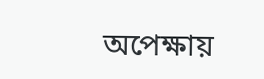অপেক্ষায়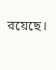রয়েছে।